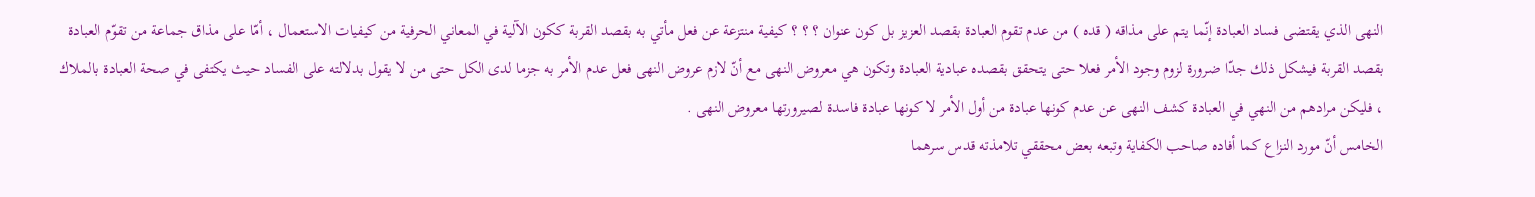النهى الذي يقتضى فساد العبادة إنّما يتم على مذاقه ( قده ) من عدم تقوم العبادة بقصد العزيز بل كون عنوان ؟ ؟ ؟ كيفية منتزعة عن فعل مأتي به بقصد القربة ككون الآلية في المعاني الحرفية من كيفيات الاستعمال ، أمّا على مذاق جماعة من تقوّم العبادة بقصد القربة فيشكل ذلك جدّا ضرورة لزوم وجود الأمر فعلا حتى يتحقق بقصده عبادية العبادة وتكون هي معروض النهى مع أنّ لازم عروض النهى فعل عدم الأمر به جزما لدى الكل حتى من لا يقول بدلالته على الفساد حيث يكتفى في صحة العبادة بالملاك ، فليكن مرادهم من النهي في العبادة كشف النهى عن عدم كونها عبادة من أول الأمر لا كونها عبادة فاسدة لصيرورتها معروض النهى .
الخامس أنّ مورد النزاع كما أفاده صاحب الكفاية وتبعه بعض محققي تلامذته قدس سرهما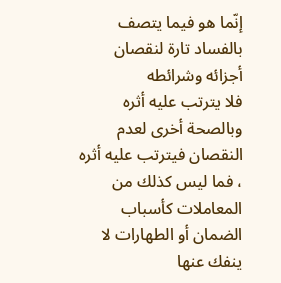إنّما هو فيما يتصف بالفساد تارة لنقصان أجزائه وشرائطه
فلا يترتب عليه أثره وبالصحة أخرى لعدم النقصان فيترتب عليه أثره ، فما ليس كذلك من المعاملات كأسباب الضمان أو الطهارات لا ينفك عنها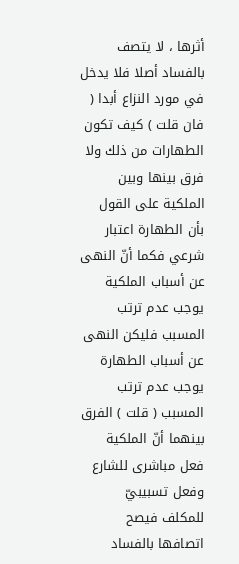أثرها ، لا يتصف بالفساد أصلا فلا يدخل في مورد النزاع أبدا ( فان قلت ) كيف تكون الطهارات من ذلك ولا فرق بينها وبين الملكية على القول بأن الطهارة اعتبار شرعي فكما أنّ النهى عن أسباب الملكية يوجب عدم ترتب المسبب فليكن النهى عن أسباب الطهارة يوجب عدم ترتب المسبب ( قلت ) الفرق بينهما أنّ الملكية فعل مباشرى للشارع وفعل تسبيبيّ للمكلف فيصح اتصافها بالفساد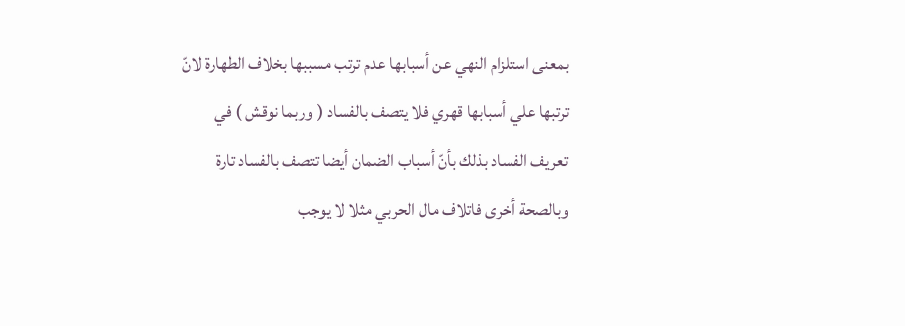بمعنى استلزام النهي عن أسبابها عدم ترتب مسببها بخلاف الطهارة لانّ ترتبها علي أسبابها قهري فلا يتصف بالفساد ( وربما نوقش ) في تعريف الفساد بذلك بأنّ أسباب الضمان أيضا تتصف بالفساد تارة وبالصحة أخرى فاتلاف مال الحربي مثلا لا يوجب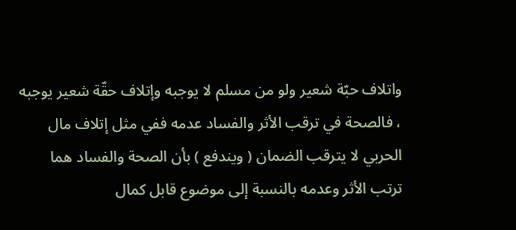واتلاف حبّة شعير ولو من مسلم لا يوجبه وإتلاف حقّة شعير يوجبه ، فالصحة في ترقب الأثر والفساد عدمه ففي مثل إتلاف مال الحربي لا يترقب الضمان ( ويندفع ) بأن الصحة والفساد هما ترتب الأثر وعدمه بالنسبة إلى موضوع قابل كمال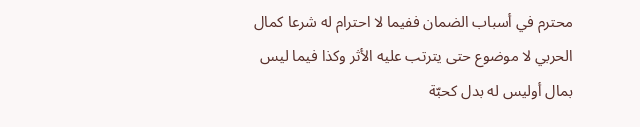محترم في أسباب الضمان ففيما لا احترام له شرعا كمال الحربي لا موضوع حتى يترتب عليه الأثر وكذا فيما ليس بمال أوليس له بدل كحبّة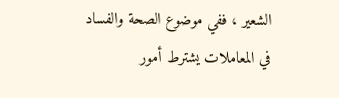الشعير ، ففي موضوع الصحة والفساد في المعاملات يشترط أمور